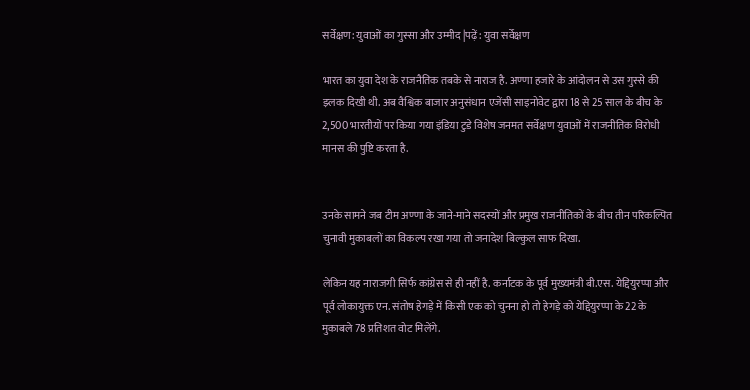सर्वेक्षण: युवाओं का गुस्सा और उम्मीद |पढ़ें: युवा सर्वेक्षण

भारत का युवा देश के राजनैतिक तबके से नाराज है. अण्णा हजारे के आंदोलन से उस गुस्से की झ्लक दिखी थी. अब वैश्विक बाजार अनुसंधान एजेंसी साइनोवेट द्वारा 18 से 25 साल के बीच के 2,500 भारतीयों पर किया गया इंडिया टुडे विशेष जनमत सर्वेक्षण युवाओं में राजनीतिक विरोधी मानस की पुष्टि करता है.


उनके सामने जब टीम अण्णा के जाने-माने सदस्यों और प्रमुख राजनीतिकों के बीच तीन परिकल्पित चुनावी मुकाबलों का विकल्प रखा गया तो जनादेश बिल्कुल साफ दिखा.

लेकिन यह नाराजगी सिर्फ कांग्रेस से ही नहीं है. कर्नाटक के पूर्व मुख्यमंत्री बी.एस. येद्दियुरप्पा और पूर्व लोकायुक्त एन. संतोष हेगड़े में किसी एक को चुनना हो तो हेगड़े को येद्दियुरप्पा के 22 के मुकाबले 78 प्रतिशत वोट मिलेंगे.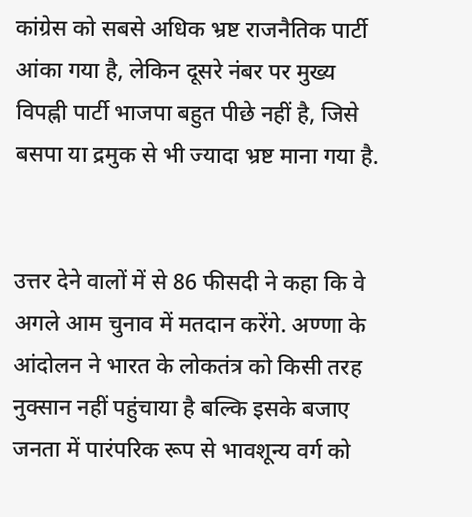कांग्रेस को सबसे अधिक भ्रष्ट राजनैतिक पार्टी आंका गया है, लेकिन दूसरे नंबर पर मुख्य विपह्नी पार्टी भाजपा बहुत पीछे नहीं है, जिसे बसपा या द्रमुक से भी ज्यादा भ्रष्ट माना गया है.


उत्तर देने वालों में से 86 फीसदी ने कहा कि वे अगले आम चुनाव में मतदान करेंगे. अण्णा के आंदोलन ने भारत के लोकतंत्र को किसी तरह नुक्सान नहीं पहुंचाया है बल्कि इसके बजाए जनता में पारंपरिक रूप से भावशून्य वर्ग को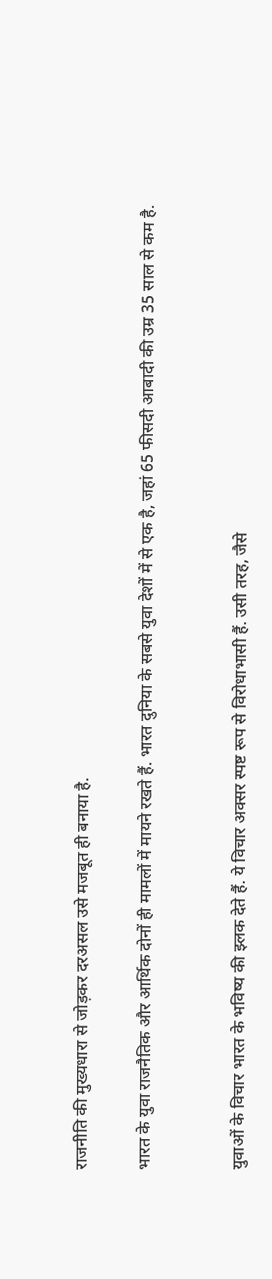राजनीति की मुख्यधारा से जोड़कर दरअसल उसे मजबूत ही बनाया है.

भारत के युवा राजनैतिक और आर्थिक दोनों ही मामलों में मायने रखते हैं. भारत दुनिया के सबसे युवा देशों में से एक है, जहां 65 फीसदी आबादी की उम्र 35 साल से कम है.


युवाओं के विचार भारत के भविष्य की झ्लक देते हैं. ये विचार अक्सर स्पष्ट रूप से विरोधाभासी हैं. उसी तरह, जैसे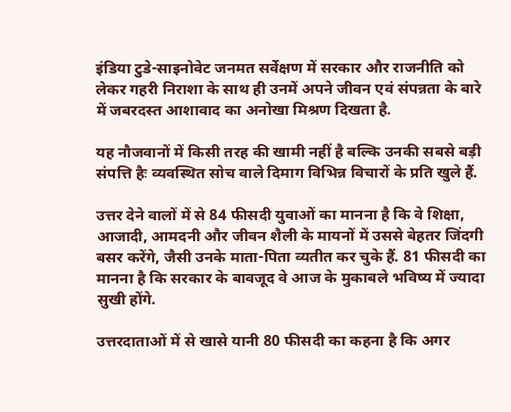इंडिया टुडे-साइनोवेट जनमत सर्वेक्षण में सरकार और राजनीति को लेकर गहरी निराशा के साथ ही उनमें अपने जीवन एवं संपन्नता के बारे में जबरदस्त आशावाद का अनोखा मिश्रण दिखता है.

यह नौजवानों में किसी तरह की खामी नहीं है बल्कि उनकी सबसे बड़ी संपत्ति हैः व्यवस्थित सोच वाले दिमाग विभिन्न विचारों के प्रति खुले हैं.

उत्तर देने वालों में से 84 फीसदी युवाओं का मानना है कि वे शिक्षा, आजादी, आमदनी और जीवन शैली के मायनों में उससे बेहतर जिंदगी बसर करेंगे, जैसी उनके माता-पिता व्यतीत कर चुके हैं. 81 फीसदी का मानना है कि सरकार के बावजूद वे आज के मुकाबले भविष्य में ज्यादा सुखी होंगे.

उत्तरदाताओं में से खासे यानी 80 फीसदी का कहना है कि अगर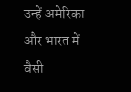उन्हें अमेरिका और भारत में वैसी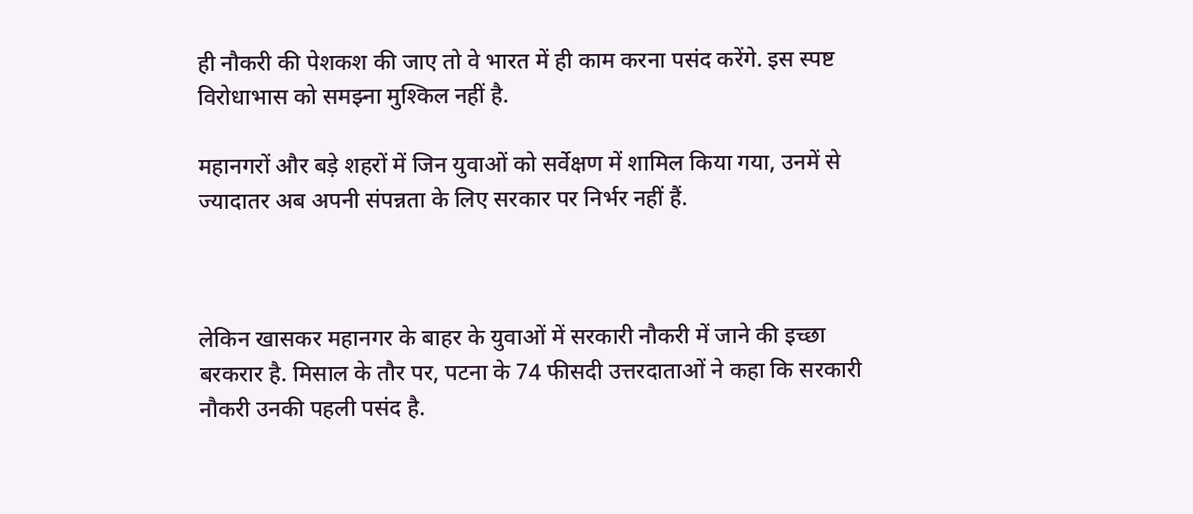ही नौकरी की पेशकश की जाए तो वे भारत में ही काम करना पसंद करेंगे. इस स्पष्ट विरोधाभास को समझ्ना मुश्किल नहीं है.

महानगरों और बड़े शहरों में जिन युवाओं को सर्वेक्षण में शामिल किया गया, उनमें से ज्यादातर अब अपनी संपन्नता के लिए सरकार पर निर्भर नहीं हैं.



लेकिन खासकर महानगर के बाहर के युवाओं में सरकारी नौकरी में जाने की इच्छा बरकरार है. मिसाल के तौर पर, पटना के 74 फीसदी उत्तरदाताओं ने कहा कि सरकारी नौकरी उनकी पहली पसंद है.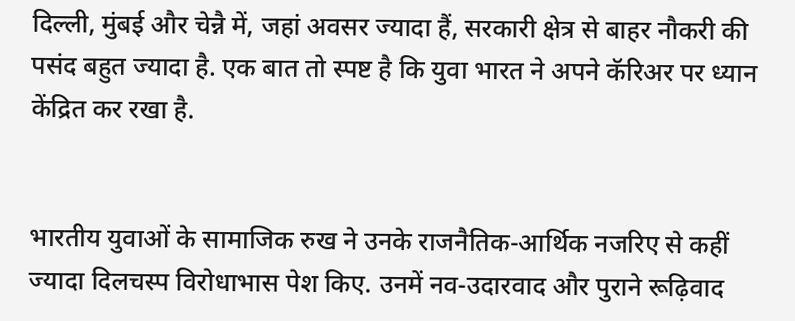दिल्ली, मुंबई और चेन्नै में, जहां अवसर ज्यादा हैं, सरकारी क्षेत्र से बाहर नौकरी की पसंद बहुत ज्यादा है. एक बात तो स्पष्ट है कि युवा भारत ने अपने कॅरिअर पर ध्यान केंद्रित कर रखा है.


भारतीय युवाओं के सामाजिक रुख ने उनके राजनैतिक-आर्थिक नजरिए से कहीं ज्यादा दिलचस्प विरोधाभास पेश किए. उनमें नव-उदारवाद और पुराने रूढ़िवाद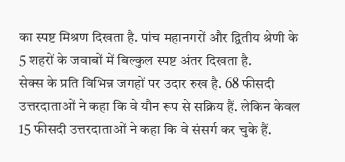का स्पष्ट मिश्रण दिखता है. पांच महानगरों और द्वितीय श्रेणी के 5 शहरों के जवाबों में बिल्कुल स्पष्ट अंतर दिखता है.
सेक्स के प्रति विभिन्न जगहों पर उदार रुख है. 68 फीसदी उत्तरदाताओं ने कहा कि वे यौन रूप से सक्रिय हैं. लेकिन केवल 15 फीसदी उत्तरदाताओं ने कहा कि वे संसर्ग कर चुके हैं.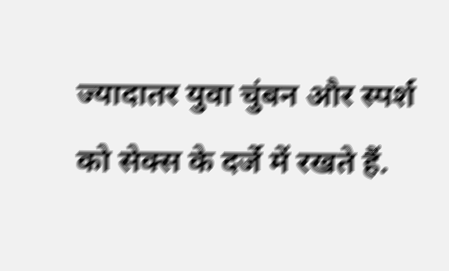ज्यादातर युवा चुंबन और स्पर्श को सेक्स के दर्जे में रखते हैं.